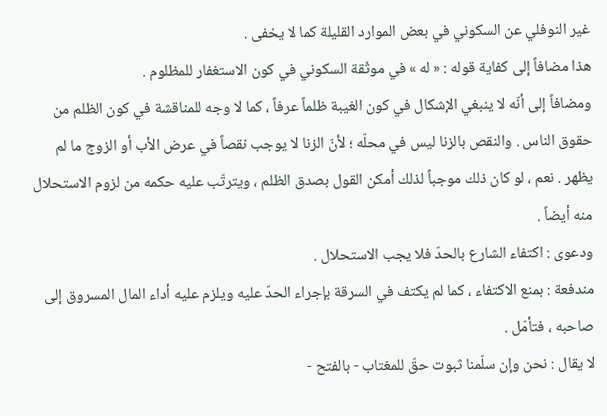غير النوفلي عن السكوني في بعض الموارد القليلة كما لا يخفى .
هذا مضافاً إلى كفاية قوله : « له » في موثّقة السكوني في كون الاستغفار للمظلوم .
ومضافاً إلى أنّه لا ينبغي الإشكال في كون الغيبة ظلماً عرفاً ، كما لا وجه للمناقشة في كون الظلم من حقوق الناس . والنقص بالزنا ليس في محلّه ؛ لأنّ الزنا لا يوجب نقصاً في عرض الأب أو الزوج ما لم يظهر . نعم ، لو كان ذلك موجباً لذلك أمكن القول بصدق الظلم ، ويترتّب عليه حكمه من لزوم الاستحلال منه أيضاً .
ودعوى : اكتفاء الشارع بالحدّ فلا يجب الاستحلال .
مندفعة : بمنع الاكتفاء ، كما لم يكتف في السرقة بإجراء الحدّ عليه ويلزم عليه أداء المال المسروق إلى صاحبه ، فتأمّل .
لا يقال : نحن وإن سلّمنا ثبوت حقّ للمغتاب - بالفتح -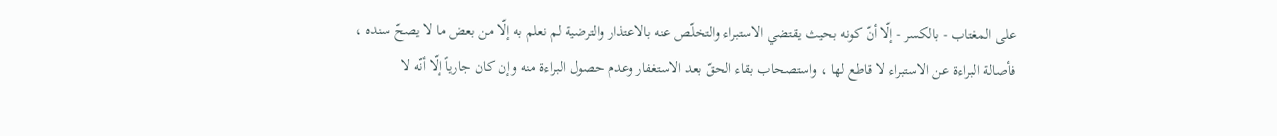على المغتاب - بالكسر - إلّا أنّ كونه بحيث يقتضي الاستبراء والتخلّص عنه بالاعتذار والترضية لم نعلم به إلّا من بعض ما لا يصحّ سنده ، فأصالة البراءة عن الاستبراء لا قاطع لها ، واستصحاب بقاء الحقّ بعد الاستغفار وعدم حصول البراءة منه وإن كان جارياً إلّا أنّه لا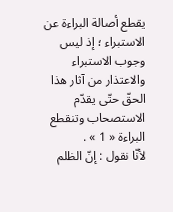يقطع أصالة البراءة عن الاستبراء ؛ إذ ليس وجوب الاستبراء والاعتذار من آثار هذا الحقّ حتّى يقدّم الاستصحاب وتنقطع البراءة « 1 » .
لأنّا نقول : إنّ الظلم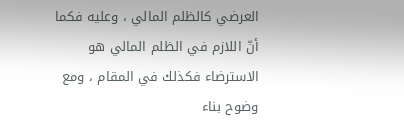العرضي كالظلم المالي ، وعليه فكما أنّ اللازم في الظلم المالي هو الاسترضاء فكذلك في المقام ، ومع وضوح بناء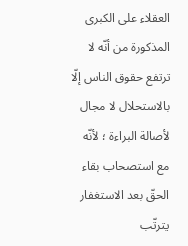العقلاء على الكبرى المذكورة من أنّه لا ترتفع حقوق الناس إلّا بالاستحلال لا مجال لأصالة البراءة ؛ لأنّه مع استصحاب بقاء الحقّ بعد الاستغفار يترتّب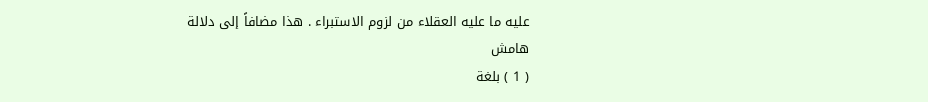عليه ما عليه العقلاء من لزوم الاستبراء . هذا مضافاً إلى دلالة
هامش
( 1 ) بلغة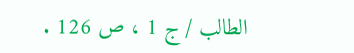الطالب / ج 1 ، ص 126 .